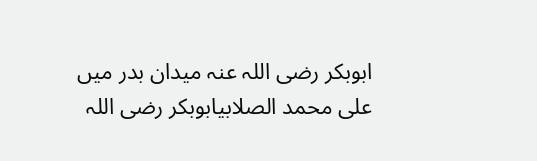ابوبکر رضی اللہ عنہ میدان بدر میں
علی محمد الصلابیابوبکر رضی اللہ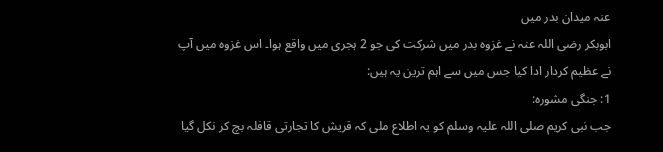عنہ میدان بدر میں
ابوبکر رضی اللہ عنہ نے غزوہ بدر میں شرکت کی جو 2 ہجری میں واقع ہوا۔ اس غزوہ میں آپ نے عظیم کردار ادا کیا جس میں سے اہم ترین یہ ہیں:
1: جنگی مشورہ:
جب نبی کریم صلی اللہ علیہ وسلم کو یہ اطلاع ملی کہ قریش کا تجارتی قافلہ بچ کر نکل گیا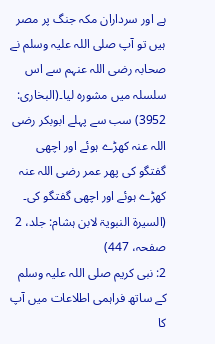ہے اور سرداران مکہ جنگ پر مصر ہیں تو آپ صلی اللہ علیہ وسلم نے صحابہ رضی اللہ عنہم سے اس سلسلہ میں مشورہ لیا۔(البخاری: 3952) سب سے پہلے ابوبکر رضی اللہ عنہ کھڑے ہوئے اور اچھی گفتگو کی پھر عمر رضی اللہ عنہ کھڑے ہوئے اور اچھی گفتگو کی۔
(السیرۃ النبویۃ لابن ہشام: جلد، 2 صفحہ، 447)
2: نبی کریم صلی اللہ علیہ وسلم کے ساتھ فراہمی اطلاعات میں آپ کا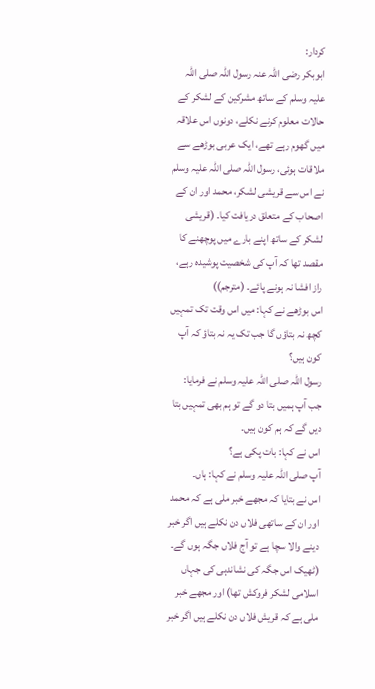کردار:
ابوبکر رضی اللہ عنہ رسول اللہ صلی اللہ علیہ وسلم کے ساتھ مشرکین کے لشکر کے حالات معلوم کرنے نکلے، دونوں اس علاقہ میں گھوم رہے تھے، ایک عربی بوڑھے سے ملاقات ہوئی، رسول اللہ صلی اللہ علیہ وسلم نے اس سے قریشی لشکر، محمد اور ان کے اصحاب کے متعلق دریافت کیا۔ (قریشی لشکر کے ساتھ اپنے بارے میں پوچھنے کا مقصد تھا کہ آپ کی شخصیت پوشیدہ رہے، راز افشا نہ ہونے پائے۔ (مترجم))
اس بوڑھے نے کہا: میں اس وقت تک تمہیں کچھ نہ بتاؤں گا جب تک یہ نہ بتاؤ کہ آپ کون ہیں؟
رسول اللہ صلی اللہ علیہ وسلم نے فرمایا: جب آپ ہمیں بتا دو گے تو ہم بھی تمہیں بتا دیں گے کہ ہم کون ہیں۔
اس نے کہا: بات پکی ہے؟
آپ صلی اللہ علیہ وسلم نے کہا: ہاں۔
اس نے بتایا کہ مجھے خبر ملی ہے کہ محمد اور ان کے ساتھی فلاں دن نکلے ہیں اگر خبر دینے والا سچا ہے تو آج فلاں جگہ ہوں گے۔ (ٹھیک اس جگہ کی نشاندہی کی جہاں اسلامی لشکر فروکش تھا) اور مجھے خبر ملی ہے کہ قریش فلاں دن نکلے ہیں اگر خبر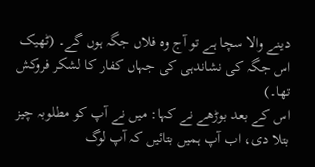دینے والا سچا ہے تو آج وہ فلاں جگہ ہوں گے۔ (ٹھیک اس جگہ کی نشاندہی کی جہاں کفار کا لشکر فروکش تھا۔)
اس کے بعد بوڑھے نے کہا: میں نے آپ کو مطلوبہ چیز بتلا دی، اب آپ ہمیں بتائیں کہ آپ لوگ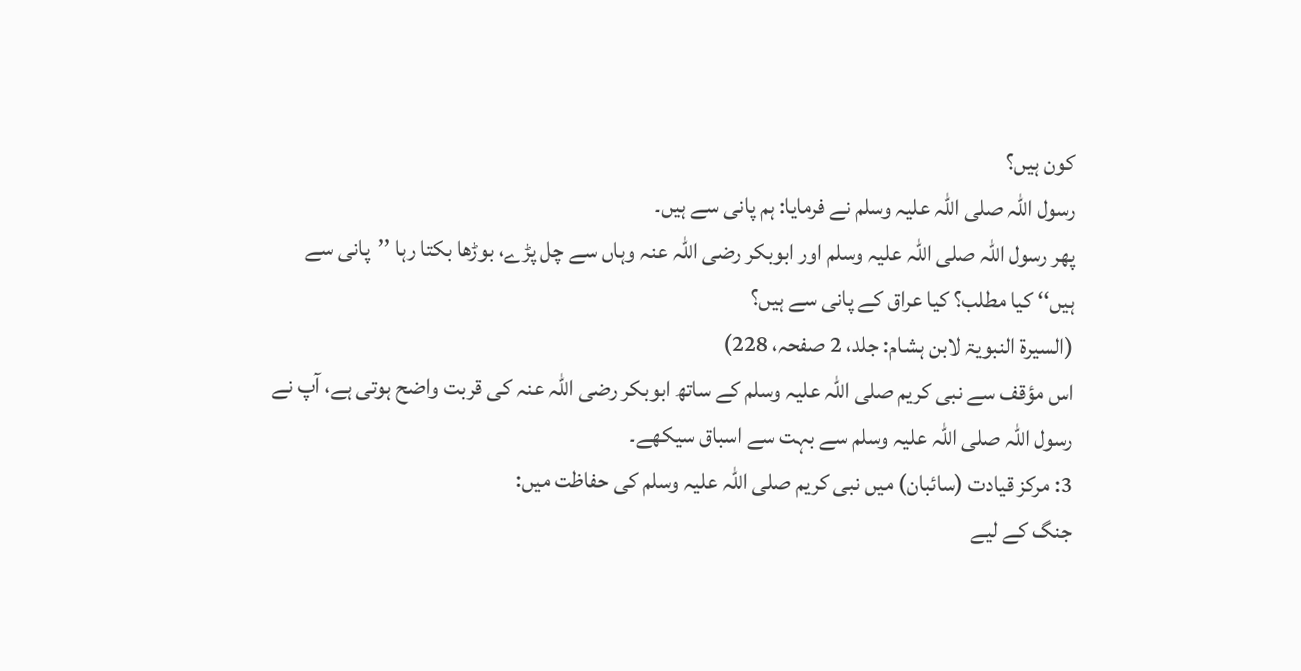کون ہیں؟
رسول اللہ صلی اللہ علیہ وسلم نے فرمایا: ہم پانی سے ہیں۔
پھر رسول اللہ صلی اللہ علیہ وسلم اور ابوبکر رضی اللہ عنہ وہاں سے چل پڑے، بوڑھا بکتا رہا ’’پانی سے ہیں‘‘ کیا مطلب؟ کیا عراق کے پانی سے ہیں؟
(السیرۃ النبویۃ لابن ہشام: جلد، 2 صفحہ، 228)
اس مؤقف سے نبی کریم صلی اللہ علیہ وسلم کے ساتھ ابوبکر رضی اللہ عنہ کی قربت واضح ہوتی ہے، آپ نے رسول اللہ صلی اللہ علیہ وسلم سے بہت سے اسباق سیکھے۔
3: مرکز قیادت (سائبان) میں نبی کریم صلی اللہ علیہ وسلم کی حفاظت میں:
جنگ کے لیے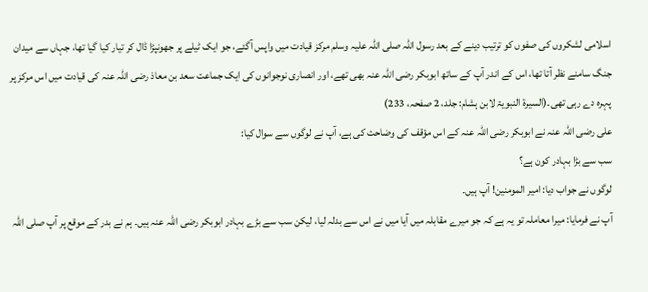اسلامی لشکروں کی صفوں کو ترتیب دینے کے بعد رسول اللہ صلی اللہ علیہ وسلم مرکز قیادت میں واپس آگئے، جو ایک ٹیلے پر جھونپڑا ڈال کر تیار کیا گیا تھا، جہاں سے میدان جنگ سامنے نظر آتا تھا، اس کے اندر آپ کے ساتھ ابوبکر رضی اللہ عنہ بھی تھے، اور انصاری نوجوانوں کی ایک جماعت سعد بن معاذ رضی اللہ عنہ کی قیادت میں اس مرکز پر پہرہ دے رہی تھی۔(السیرۃ النبویۃ لابن ہشام: جلد، 2 صفحہ، 233)
علی رضی اللہ عنہ نے ابوبکر رضی اللہ عنہ کے اس مؤقف کی وضاحت کی ہے، آپ نے لوگوں سے سوال کیا:
سب سے بڑا بہادر کون ہے؟
لوگوں نے جواب دیا: امیر المومنین! آپ ہیں۔
آپ نے فرمایا: میرا معاملہ تو یہ ہے کہ جو میرے مقابلہ میں آیا میں نے اس سے بدلہ لیا، لیکن سب سے بڑے بہادر ابوبکر رضی اللہ عنہ ہیں۔ ہم نے بدر کے موقع پر آپ صلی اللہ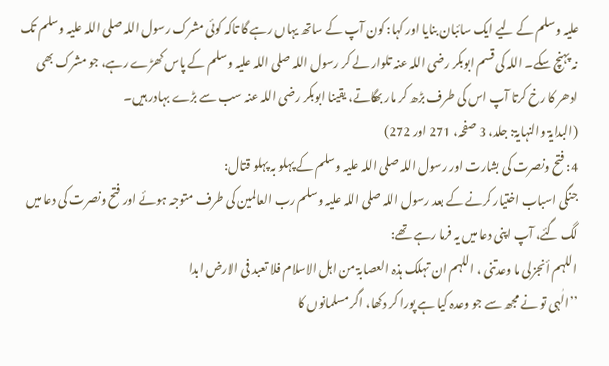علیہ وسلم کے لیے ایک سائبان بنایا اور کہا: کون آپ کے ساتھ یہاں رہے گا تاکہ کوئی مشرک رسول اللہ صلی اللہ علیہ وسلم تک نہ پہنچ سکے۔ اللہ کی قسم ابوبکر رضی اللہ عنہ تلوار لے کر رسول اللہ صلی اللہ علیہ وسلم کے پاس کھڑے رہے، جو مشرک بھی ادھر کا رخ کرتا آپ اس کی طرف بڑھ کر مار بھگاتے، یقینا ابوبکر رضی اللہ عنہ سب سے بڑے بہادر ہیں۔
(البدایۃ والنہایۃ: جلد، 3 صفحہ، 271 اور 272)
4: فتح ونصرت کی بشارت اور رسول اللہ صلی اللہ علیہ وسلم کے پہلو بہ پہلو قتال:
جنگی اسباب اختیار کرنے کے بعد رسول اللہ صلی اللہ علیہ وسلم رب العالمین کی طرف متوجہ ہوئے اور فتح ونصرت کی دعا میں لگ گئے، آپ اپنی دعا میں یہ فرما رہے تھے:
اللہم أنجزلی ما وعدتنی ، اللہم ان تہلک ہذہ العصابۃ من اہل الاسلام فلا تعبد فی الارض ابدا
’’الٰہی تو نے مجھ سے جو وعدہ کیا ہے پورا کر دکھا، اگر مسلمانوں کا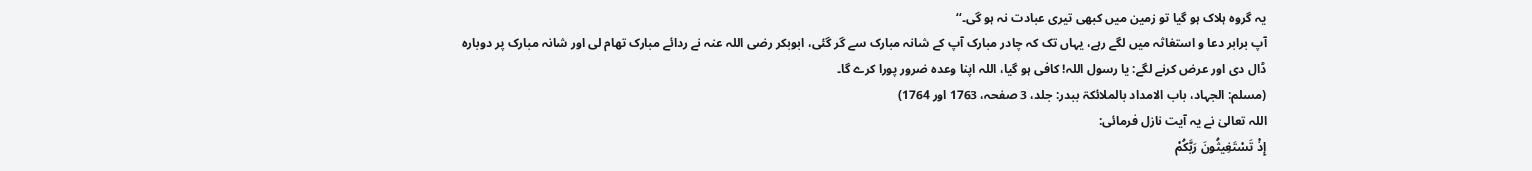یہ گروہ ہلاک ہو گیا تو زمین میں کبھی تیری عبادت نہ ہو گی۔‘‘
آپ برابر دعا و استغاثہ میں لگے رہے، یہاں تک کہ چادر مبارک آپ کے شانہ مبارک سے گر گئی، ابوبکر رضی اللہ عنہ نے ردائے مبارک تھام لی اور شانہ مبارک پر دوبارہ ڈال دی اور عرض کرنے لگے: یا رسول اللہ! کافی ہو گیا، اللہ اپنا وعدہ ضرور پورا کرے گا۔
(مسلم: الجہاد، باب الامداد بالملائکۃ ببدر: جلد، 3 صفحہ، 1763 اور 1764)
اللہ تعالیٰ نے یہ آیت نازل فرمائی:
إِذْ تَسْتَغِيثُونَ رَبَّكُمْ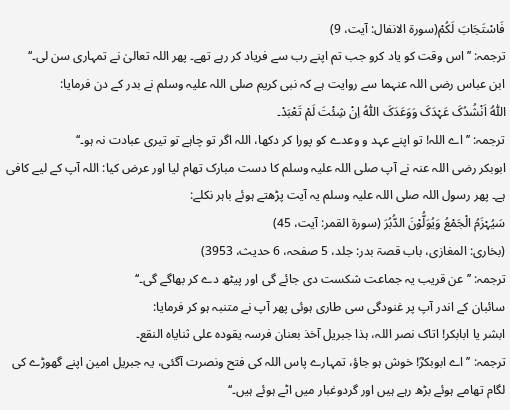فَاسْتَجَابَ لَكُمْ(سورۃ الانفال: آیت، 9)
ترجمہ: ’’اس وقت کو یاد کرو جب تم اپنے رب سے فریاد کر رہے تھے۔ پھر اللہ تعالیٰ نے تمہاری سن لی۔‘‘
ابن عباس رضی اللہ عنہما سے روایت ہے کہ نبی کریم صلی اللہ علیہ وسلم نے بدر کے دن فرمایا:
اَللّٰہُ اَنْشُدُکَ عَہْدَکَ وَوَعَدَکَ اللّٰہُ اِنْ شِئْتَ لَمْ تَعْبَدْ۔
ترجمہ: ’’اے اللہ! تو اپنے عہد و وعدے کو پورا کر دکھا، اللہ اگر تو چاہے تو تیری عبادت نہ ہو۔‘‘
ابوبکر رضی اللہ عنہ نے آپ صلی اللہ علیہ وسلم کا دست مبارک تھام لیا اور عرض کیا: اللہ آپ کے لیے کافی ہے۔ پھر رسول اللہ صلی اللہ علیہ وسلم یہ آیت پڑھتے ہوئے باہر نکلے:
سَیُہْزَمُ الْجَمْعُ وَیُوَلُّوْنَ الدُّبُرَ (سورۃ القمر: آیت، 45)
(بخاری: المغازی، باب قصۃ بدر: جلد، 5 صفحہ، 6 حدیث، 3953)
ترجمہ: ’’عن قریب یہ جماعت شکست دی جائے گی اور پیٹھ دے کر بھاگے گی۔‘‘
سائبان کے اندر آپ پر غنودگی سی طاری ہوئی پھر آپ نے متنبہ ہو کر فرمایا:
ابشر یا ابابکر! اتاک نصر اللہ، ہذا جبریل آخذ بعنان فرسہ یقودہ علی ثنایاہ النقع۔
ترجمہ: ’’اے ابوبکرؓ! خوش ہو جاؤ، تمہارے پاس اللہ کی فتح ونصرت آگئی، یہ جبریل امین اپنے گھوڑے کی لگام تھامے ہوئے بڑھ رہے ہیں اور گردوغبار میں اٹے ہوئے ہیں۔‘‘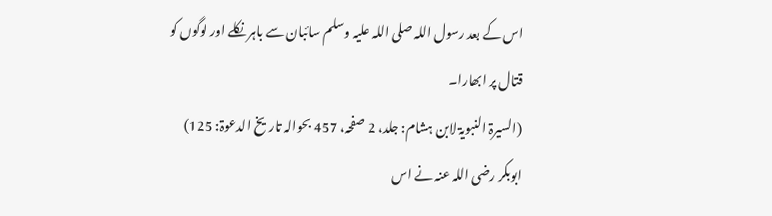اس کے بعد رسول اللہ صلی اللہ علیہ وسلم سائبان سے باہر نکلے اور لوگوں کو قتال پر ابھارا۔
(السیرۃ النبویۃ لابن ہشام: جلد، 2 صفحہ، 457 بحوالہ تاریخ الدعوۃ: 125)
ابوبکر رضی اللہ عنہ نے اس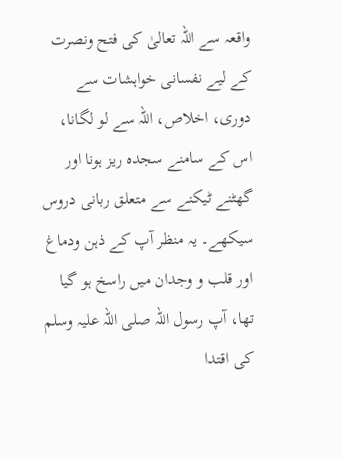واقعہ سے اللہ تعالیٰ کی فتح ونصرت کے لیے نفسانی خواہشات سے دوری، اخلاص، اللہ سے لو لگانا، اس کے سامنے سجدہ ریز ہونا اور گھٹنے ٹیکنے سے متعلق ربانی دروس سیکھے۔ یہ منظر آپ کے ذہن ودماغ اور قلب و وجدان میں راسخ ہو گیا تھا، آپ رسول اللہ صلی اللہ علیہ وسلم کی اقتدا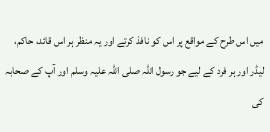میں اس طرح کے مواقع پر اس کو نافذ کرتے اور یہ منظر ہر اس قائد، حاکم، لیڈر اور ہر فرد کے لیے جو رسول اللہ صلی اللہ علیہ وسلم اور آپ کے صحابہ کی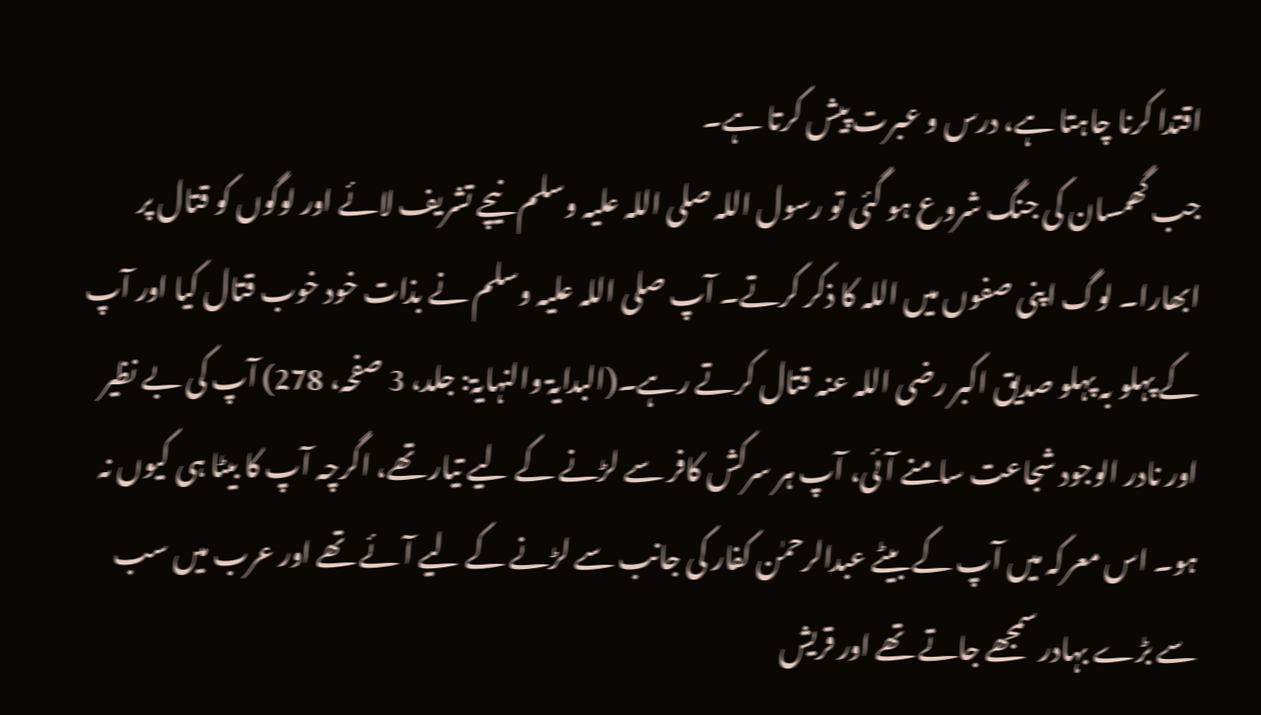اقتدا کرنا چاہتا ہے، درس و عبرت پیش کرتا ہے۔
جب گھمسان کی جنگ شروع ہو گئی تو رسول اللہ صلی اللہ علیہ وسلم نیچے تشریف لائے اور لوگوں کو قتال پر ابھارا۔ لوگ اپنی صفوں میں اللہ کا ذکر کرتے۔ آپ صلی اللہ علیہ وسلم نے بذات خود خوب قتال کیا اور آپ کے پہلو بہ پہلو صدیق اکبر رضی اللہ عنہ قتال کرتے رہے۔(البدایۃ والنہایۃ: جلد، 3 صفحہ، 278) آپ کی بے نظیر اور نادر الوجود شجاعت سامنے آئی، آپ ہر سرکش کافر سے لڑنے کے لیے تیار تھے، اگرچہ آپ کا بیٹا ہی کیوں نہ ہو۔ اس معرکہ میں آپ کے بیٹے عبدالرحمٰن کفار کی جانب سے لڑنے کے لیے آئے تھے اور عرب میں سب سے بڑے بہادر سمجھے جاتے تھے اور قریش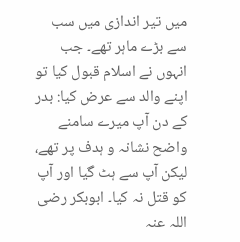میں تیر اندازی میں سب سے بڑے ماہر تھے۔ جب انہوں نے اسلام قبول کیا تو اپنے والد سے عرض کیا: بدر کے دن آپ میرے سامنے واضح نشانہ و ہدف پر تھے، لیکن آپ سے ہٹ گیا اور آپ کو قتل نہ کیا۔ ابوبکر رضی اللہ عنہ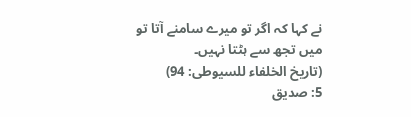نے کہا کہ اگر تو میرے سامنے آتا تو میں تجھ سے ہٹتا نہیں۔
(تاریخ الخلفاء للسیوطی: 94)
5: صدیق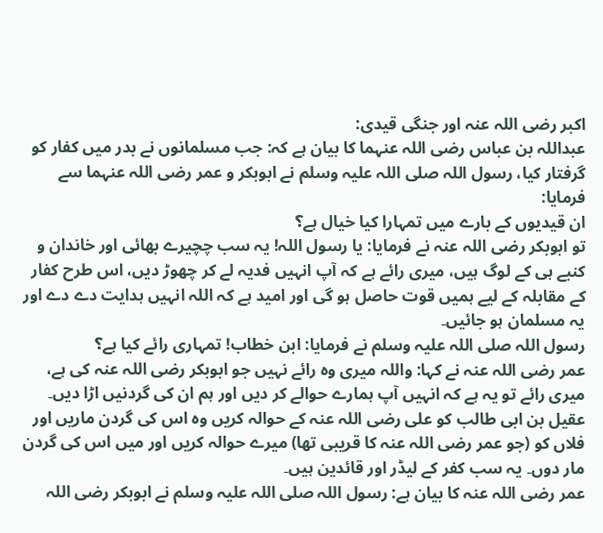اکبر رضی اللہ عنہ اور جنگی قیدی:
عبداللہ بن عباس رضی اللہ عنہما کا بیان ہے کہ: جب مسلمانوں نے بدر میں کفار کو گرفتار کیا، رسول اللہ صلی اللہ علیہ وسلم نے ابوبکر و عمر رضی اللہ عنہما سے فرمایا:
ان قیدیوں کے بارے میں تمہارا کیا خیال ہے؟
تو ابوبکر رضی اللہ عنہ نے فرمایا: یا رسول اللہ! یہ سب چچیرے بھائی اور خاندان و کنبے ہی کے لوگ ہیں، میری رائے ہے کہ آپ انہیں فدیہ لے کر چھوڑ دیں، اس طرح کفار کے مقابلہ کے لیے ہمیں قوت حاصل ہو گی اور امید ہے کہ اللہ انہیں ہدایت دے دے اور یہ مسلمان ہو جائیں۔
رسول اللہ صلی اللہ علیہ وسلم نے فرمایا: ابن خطاب! تمہاری رائے کیا ہے؟
عمر رضی اللہ عنہ نے کہا: واللہ میری وہ رائے نہیں جو ابوبکر رضی اللہ عنہ کی ہے، میری رائے تو یہ ہے کہ انہیں آپ ہمارے حوالے کر دیں اور ہم ان کی گردنیں اڑا دیں۔ عقیل بن ابی طالب کو علی رضی اللہ عنہ کے حوالہ کریں وہ اس کی گردن ماریں اور فلاں کو (جو عمر رضی اللہ عنہ کا قریبی تھا) میرے حوالہ کریں اور میں اس کی گردن مار دوں۔ یہ سب کفر کے لیڈر اور قائدین ہیں۔
عمر رضی اللہ عنہ کا بیان ہے: رسول اللہ صلی اللہ علیہ وسلم نے ابوبکر رضی اللہ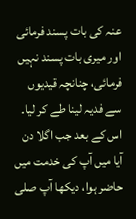عنہ کی بات پسند فرمائی اور میری بات پسند نہیں فرمائی، چنانچہ قیدیوں سے فدیہ لینا طے کر لیا۔ اس کے بعد جب اگلا دن آیا میں آپ کی خدمت میں حاضر ہوا، دیکھا آپ صلی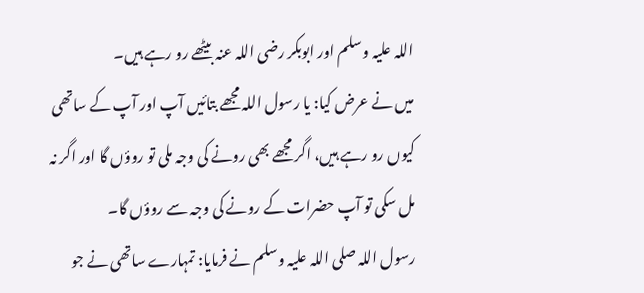اللہ علیہ وسلم اور ابوبکر رضی اللہ عنہ بیٹھے رو رہے ہیں۔
میں نے عرض کیا: یا رسول اللہ مجھے بتائیں آپ اور آپ کے ساتھی کیوں رو رہے ہیں، اگر مجھے بھی رونے کی وجہ ملی تو روؤں گا اور اگر نہ مل سکی تو آپ حضرات کے رونے کی وجہ سے روؤں گا۔
رسول اللہ صلی اللہ علیہ وسلم نے فرمایا: تمہارے ساتھی نے جو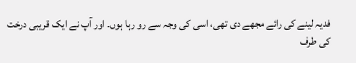فدیہ لینے کی رائے مجھے دی تھی، اسی کی وجہ سے رو رہا ہوں۔ اور آپ نے ایک قریبی درخت کی طرف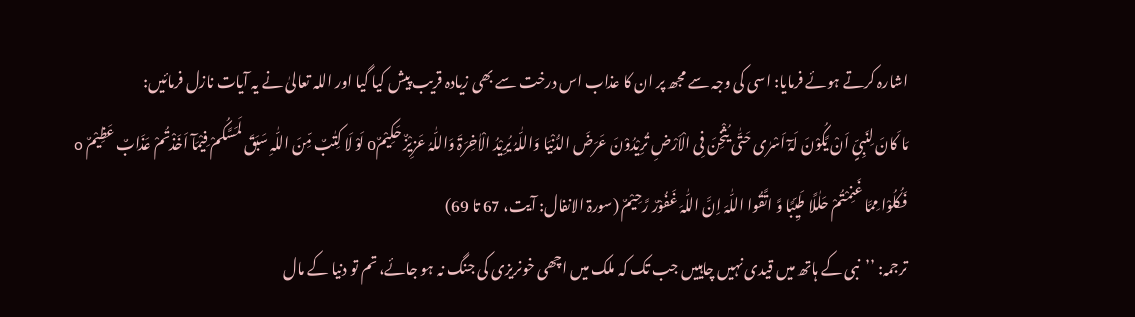اشارہ کرتے ہوئے فرمایا: اسی کی وجہ سے مجھ پر ان کا عذاب اس درخت سے بھی زیادہ قریب پیش کیا گیا اور اللہ تعالیٰ نے یہ آیات نازل فرمائیں:
مَا کَانَ لِنَبِیٍّ اَنْ یَّکُوْنَ لَہٗٓ اَسْرٰی حَتّٰی یُثْخِنَ فِی الْاَرْضِ تُرِیْدُوْنَ عَرَضَ الدُّنْیَا وَاللّٰہُ یُرِیْدُ الْاٰخِرَۃَ وَاللّٰہُ عَزِیْزٌ حَکِیْمٌo لَوْ لَا کِتٰبٌ مِّنَ اللّٰہِ سَبَقَ لَمَسَّکُمْ فِیْمَآ اَخَذْتُمْ عَذَابٌ عَظِیْمٌ o فَکُلُوْا مِمَّا غَنِمْتُمْ حَلٰلًا طَیِّبًا وَّ اتَّقُوا اللّٰہَ اِنَّ اللّٰہَ غَفُوْرٌ رَّحِیْمٌ (سورۃ الانفال: آیت، 67 تا 69)
ترجمہ: ’’نبی کے ہاتھ میں قیدی نہیں چاہییں جب تک کہ ملک میں اچھی خونریزی کی جنگ نہ ہو جائے، تم تو دنیا کے مال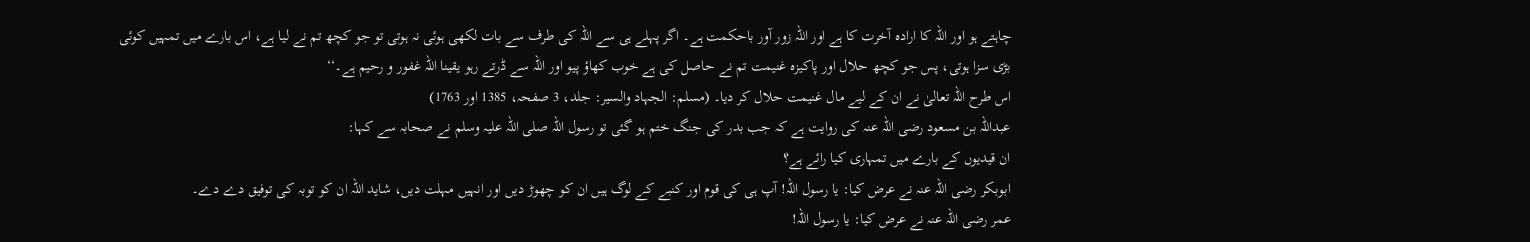چاہتے ہو اور اللہ کا ارادہ آخرت کا ہے اور اللہ زور آور باحکمت ہے۔ اگر پہلے ہی سے اللہ کی طرف سے بات لکھی ہوئی نہ ہوتی تو جو کچھ تم نے لیا ہے، اس بارے میں تمہیں کوئی بڑی سزا ہوتی، پس جو کچھ حلال اور پاکیزہ غنیمت تم نے حاصل کی ہے خوب کھاؤ پیو اور اللہ سے ڈرتے رہو یقینا اللہ غفور و رحیم ہے۔‘‘
اس طرح اللہ تعالیٰ نے ان کے لیے مال غنیمت حلال کر دیا۔ (مسلم: الجہاد والسیر: جلد، 3 صفحہ، 1385 اور 1763)
عبداللہ بن مسعود رضی اللہ عنہ کی روایت ہے کہ جب بدر کی جنگ ختم ہو گئی تو رسول اللہ صلی اللہ علیہ وسلم نے صحابہ سے کہا:
ان قیدیوں کے بارے میں تمہاری کیا رائے ہے؟
ابوبکر رضی اللہ عنہ نے عرض کیا: یا رسول اللہ! آپ ہی کی قوم اور کنبے کے لوگ ہیں ان کو چھوڑ دیں اور انہیں مہلت دیں، شاید اللہ ان کو توبہ کی توفیق دے دے۔
عمر رضی اللہ عنہ نے عرض کیا: یا رسول اللہ!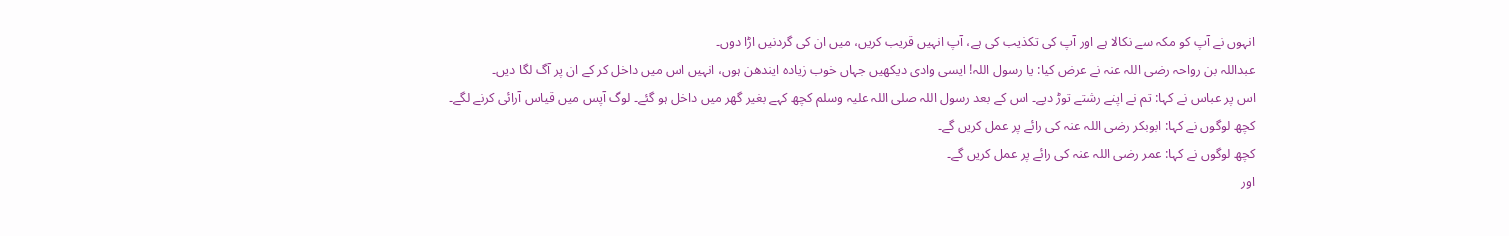انہوں نے آپ کو مکہ سے نکالا ہے اور آپ کی تکذیب کی ہے، آپ انہیں قریب کریں، میں ان کی گردنیں اڑا دوں۔
عبداللہ بن رواحہ رضی اللہ عنہ نے عرض کیا: یا رسول اللہ! ایسی وادی دیکھیں جہاں خوب زیادہ ایندھن ہوں، انہیں اس میں داخل کر کے ان پر آگ لگا دیں۔
اس پر عباس نے کہا: تم نے اپنے رشتے توڑ دیے۔ اس کے بعد رسول اللہ صلی اللہ علیہ وسلم کچھ کہے بغیر گھر میں داخل ہو گئے۔ لوگ آپس میں قیاس آرائی کرنے لگے۔
کچھ لوگوں نے کہا: ابوبکر رضی اللہ عنہ کی رائے پر عمل کریں گے۔
کچھ لوگوں نے کہا: عمر رضی اللہ عنہ کی رائے پر عمل کریں گے۔
اور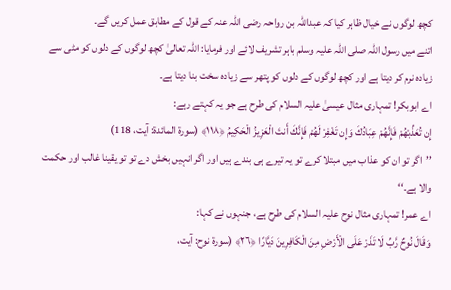کچھ لوگوں نے خیال ظاہر کیا کہ عبداللہ بن رواحہ رضی اللہ عنہ کے قول کے مطابق عمل کریں گے۔
اتنے میں رسول اللہ صلی اللہ علیہ وسلم باہر تشریف لائے اور فرمایا: اللہ تعالیٰ کچھ لوگوں کے دلوں کو مٹی سے زیادہ نرم کر دیتا ہے اور کچھ لوگوں کے دلوں کو پتھر سے زیادہ سخت بنا دیتا ہے۔
اے ابوبکر! تمہاری مثال عیسیٰ علیہ السلام کی طرح ہے جو یہ کہتے رہے:
إِن تُعَذِّبْهُمْ فَإِنَّهُمْ عِبَادُكَ وَإِن تَغْفِرْ لَهُمْ فَإِنَّكَ أَنتَ الْعَزِيزُ الْحَكِيمُ ﴿١١٨﴾ (سورۃ المائدۃ: آیت، 118)
’’اگر تو ان کو عذاب میں مبتلا کرے تو یہ تیرے ہی بندے ہیں اور اگر انہیں بخش دے تو تو یقینا غالب اور حکمت والا ہے۔‘‘
اے عمر! تمہاری مثال نوح علیہ السلام کی طرح ہے، جنہوں نے کہا:
وَقَالَ نُوحٌ رَّبِّ لَا تَذَرْ عَلَى الْأَرْضِ مِنَ الْكَافِرِينَ دَيَّارًا ﴿٢٦﴾ (سورۃ نوح: آیت،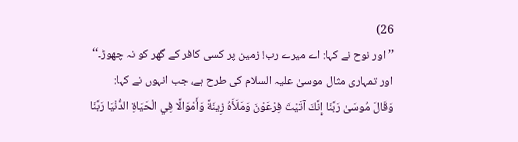26)
’’اور نوح نے کہا: اے میرے رب! زمین پر کسی کافر کے گھر کو نہ چھوڑ۔‘‘
اور تمہاری مثال موسیٰ علیہ السلام کی طرح ہے، جب انہوں نے کہا:
وَقَالَ مُوسَىٰ رَبَّنَا إِنَّكَ آتَيْتَ فِرْعَوْنَ وَمَلَأَهُ زِينَةً وَأَمْوَالًا فِي الْحَيَاةِ الدُّنْيَا رَبَّنَا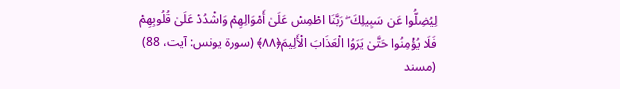لِيُضِلُّوا عَن سَبِيلِكَ ۖ رَبَّنَا اطْمِسْ عَلَىٰ أَمْوَالِهِمْ وَاشْدُدْ عَلَىٰ قُلُوبِهِمْ فَلَا يُؤْمِنُوا حَتَّىٰ يَرَوُا الْعَذَابَ الْأَلِيمَ﴿٨٨﴾ (سورۃ یونس: آیت، 88)
(مسند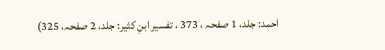احمد: جلد، 1 صفحہ ، 373 ، تفسیر ابنِ کثیر: جلد، 2 صفحہ، 325)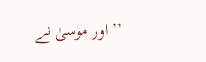’’اور موسیٰ نے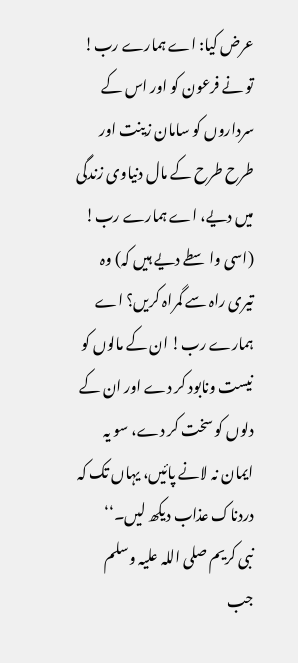عرض کیا: اے ہمارے رب! تو نے فرعون کو اور اس کے سرداروں کو سامان زینت اور طرح طرح کے مال دنیاوی زندگی میں دیے، اے ہمارے رب! (اسی واسطے دیے ہیں کہ) وہ تیری راہ سے گمراہ کریں؟ اے ہمارے رب! ان کے مالوں کو نیست ونابود کر دے اور ان کے دلوں کو سخت کر دے، سو یہ ایمان نہ لانے پائیں، یہاں تک کہ دردناک عذاب دیکھ لیں۔‘‘
نبی کریم صلی اللہ علیہ وسلم جب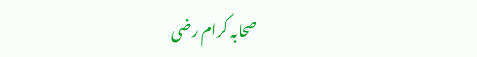صحابہ کرام رضی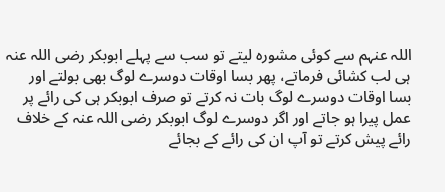اللہ عنہم سے کوئی مشورہ لیتے تو سب سے پہلے ابوبکر رضی اللہ عنہ ہی لب کشائی فرماتے، پھر بسا اوقات دوسرے لوگ بھی بولتے اور بسا اوقات دوسرے لوگ بات نہ کرتے تو صرف ابوبکر ہی کی رائے پر عمل پیرا ہو جاتے اور اگر دوسرے لوگ ابوبکر رضی اللہ عنہ کے خلاف رائے پیش کرتے تو آپ ان کی رائے کے بجائے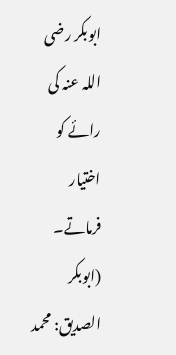ابوبکر رضی اللہ عنہ کی رائے کو اختیار فرماتے۔
(ابوبکر الصدیق: محمد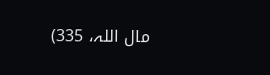مال اللہ، 335)